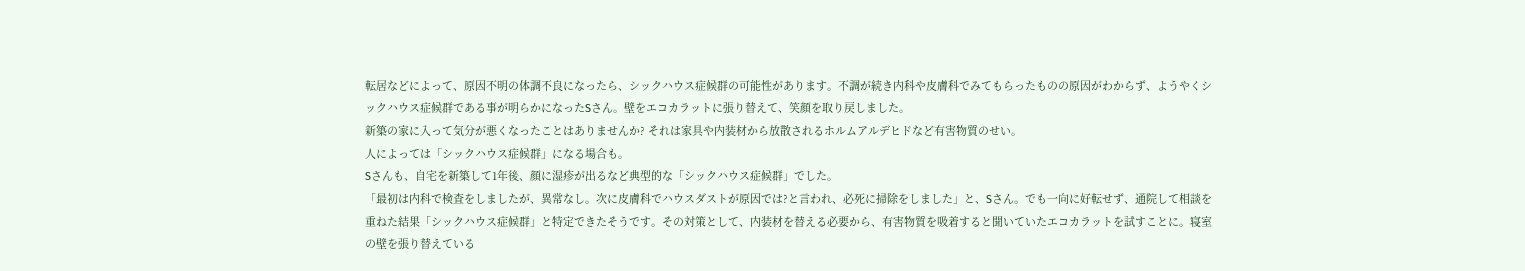転居などによって、原因不明の体調不良になったら、シックハウス症候群の可能性があります。不調が続き内科や皮膚科でみてもらったものの原因がわからず、ようやくシックハウス症候群である事が明らかになったSさん。壁をエコカラットに張り替えて、笑顔を取り戻しました。
新築の家に入って気分が悪くなったことはありませんか? それは家具や内装材から放散されるホルムアルデヒドなど有害物質のせい。
人によっては「シックハウス症候群」になる場合も。
Sさんも、自宅を新築して1年後、顔に湿疹が出るなど典型的な「シックハウス症候群」でした。
「最初は内科で検査をしましたが、異常なし。次に皮膚科でハウスダストが原因では?と言われ、必死に掃除をしました」と、Sさん。でも一向に好転せず、通院して相談を重ねた結果「シックハウス症候群」と特定できたそうです。その対策として、内装材を替える必要から、有害物質を吸着すると聞いていたエコカラットを試すことに。寝室の壁を張り替えている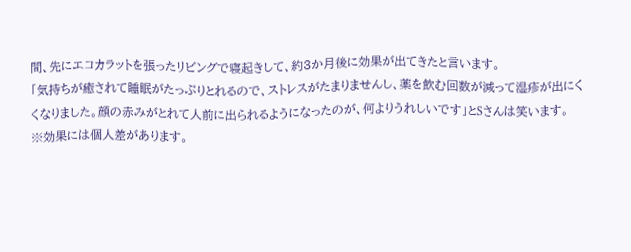間、先にエコカラットを張ったリビングで寝起きして、約3か月後に効果が出てきたと言います。
「気持ちが癒されて睡眠がたっぷりとれるので、ストレスがたまりませんし、薬を飲む回数が減って湿疹が出にくくなりました。顔の赤みがとれて人前に出られるようになったのが、何よりうれしいです」とSさんは笑います。
※効果には個人差があります。